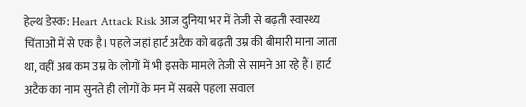हेल्थ डेस्क: Heart Attack Risk आज दुनिया भर में तेजी से बढ़ती स्वास्थ्य चिंताओं में से एक है। पहले जहां हार्ट अटैक को बढ़ती उम्र की बीमारी माना जाता था, वहीं अब कम उम्र के लोगों में भी इसके मामले तेजी से सामने आ रहे हैं। हार्ट अटैक का नाम सुनते ही लोगों के मन में सबसे पहला सवाल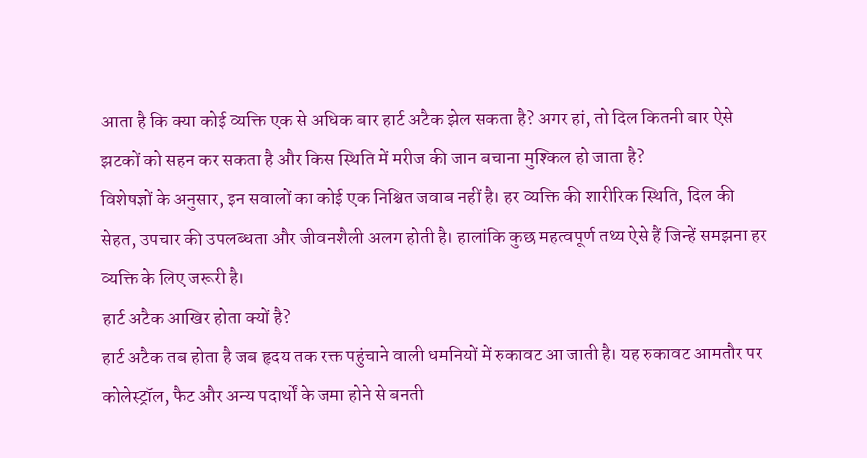आता है कि क्या कोई व्यक्ति एक से अधिक बार हार्ट अटैक झेल सकता है? अगर हां, तो दिल कितनी बार ऐसे झटकों को सहन कर सकता है और किस स्थिति में मरीज की जान बचाना मुश्किल हो जाता है?
विशेषज्ञों के अनुसार, इन सवालों का कोई एक निश्चित जवाब नहीं है। हर व्यक्ति की शारीरिक स्थिति, दिल की सेहत, उपचार की उपलब्धता और जीवनशैली अलग होती है। हालांकि कुछ महत्वपूर्ण तथ्य ऐसे हैं जिन्हें समझना हर व्यक्ति के लिए जरूरी है।
हार्ट अटैक आखिर होता क्यों है?
हार्ट अटैक तब होता है जब हृदय तक रक्त पहुंचाने वाली धमनियों में रुकावट आ जाती है। यह रुकावट आमतौर पर कोलेस्ट्रॉल, फैट और अन्य पदार्थों के जमा होने से बनती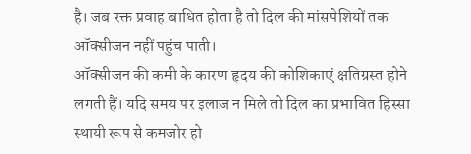है। जब रक्त प्रवाह बाधित होता है तो दिल की मांसपेशियों तक ऑक्सीजन नहीं पहुंच पाती।
ऑक्सीजन की कमी के कारण हृदय की कोशिकाएं क्षतिग्रस्त होने लगती हैं। यदि समय पर इलाज न मिले तो दिल का प्रभावित हिस्सा स्थायी रूप से कमजोर हो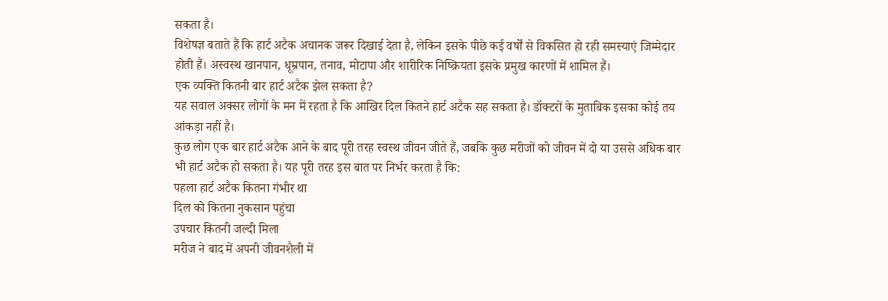सकता है।
विशेषज्ञ बताते हैं कि हार्ट अटैक अचानक जरूर दिखाई देता है, लेकिन इसके पीछे कई वर्षों से विकसित हो रही समस्याएं जिम्मेदार होती हैं। अस्वस्थ खानपान, धूम्रपान, तनाव, मोटापा और शारीरिक निष्क्रियता इसके प्रमुख कारणों में शामिल हैं।
एक व्यक्ति कितनी बार हार्ट अटैक झेल सकता है?
यह सवाल अक्सर लोगों के मन में रहता है कि आखिर दिल कितने हार्ट अटैक सह सकता है। डॉक्टरों के मुताबिक इसका कोई तय आंकड़ा नहीं है।
कुछ लोग एक बार हार्ट अटैक आने के बाद पूरी तरह स्वस्थ जीवन जीते हैं, जबकि कुछ मरीजों को जीवन में दो या उससे अधिक बार भी हार्ट अटैक हो सकता है। यह पूरी तरह इस बात पर निर्भर करता है कि:
पहला हार्ट अटैक कितना गंभीर था
दिल को कितना नुकसान पहुंचा
उपचार कितनी जल्दी मिला
मरीज ने बाद में अपनी जीवनशैली में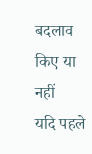बदलाव किए या नहीं
यदि पहले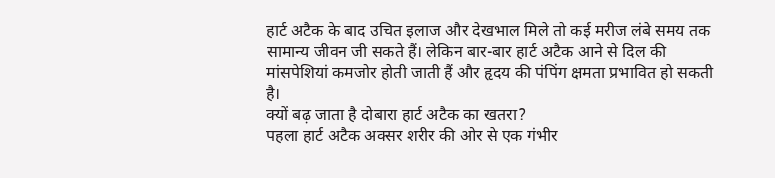हार्ट अटैक के बाद उचित इलाज और देखभाल मिले तो कई मरीज लंबे समय तक सामान्य जीवन जी सकते हैं। लेकिन बार-बार हार्ट अटैक आने से दिल की मांसपेशियां कमजोर होती जाती हैं और हृदय की पंपिंग क्षमता प्रभावित हो सकती है।
क्यों बढ़ जाता है दोबारा हार्ट अटैक का खतरा?
पहला हार्ट अटैक अक्सर शरीर की ओर से एक गंभीर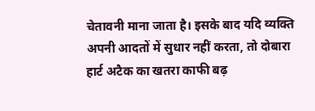चेतावनी माना जाता है। इसके बाद यदि व्यक्ति अपनी आदतों में सुधार नहीं करता, तो दोबारा हार्ट अटैक का खतरा काफी बढ़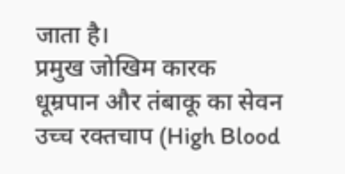जाता है।
प्रमुख जोखिम कारक
धूम्रपान और तंबाकू का सेवन
उच्च रक्तचाप (High Blood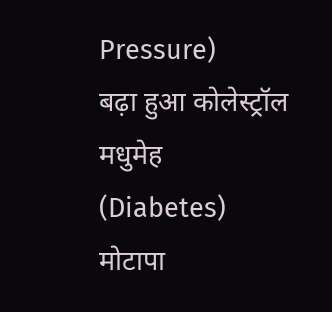Pressure)
बढ़ा हुआ कोलेस्ट्रॉल
मधुमेह (Diabetes)
मोटापा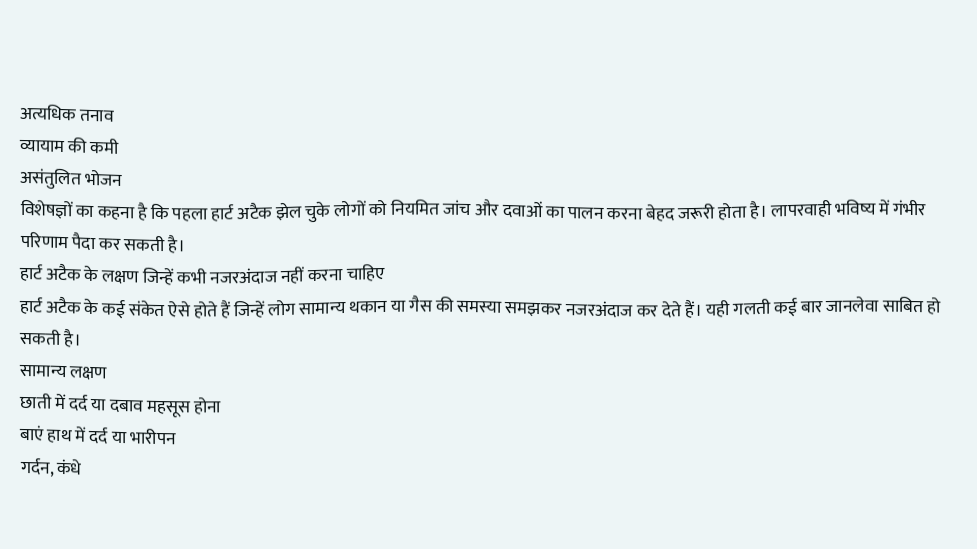अत्यधिक तनाव
व्यायाम की कमी
असंतुलित भोजन
विशेषज्ञों का कहना है कि पहला हार्ट अटैक झेल चुके लोगों को नियमित जांच और दवाओं का पालन करना बेहद जरूरी होता है। लापरवाही भविष्य में गंभीर परिणाम पैदा कर सकती है।
हार्ट अटैक के लक्षण जिन्हें कभी नजरअंदाज नहीं करना चाहिए
हार्ट अटैक के कई संकेत ऐसे होते हैं जिन्हें लोग सामान्य थकान या गैस की समस्या समझकर नजरअंदाज कर देते हैं। यही गलती कई बार जानलेवा साबित हो सकती है।
सामान्य लक्षण
छाती में दर्द या दबाव महसूस होना
बाएं हाथ में दर्द या भारीपन
गर्दन, कंधे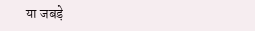या जबड़े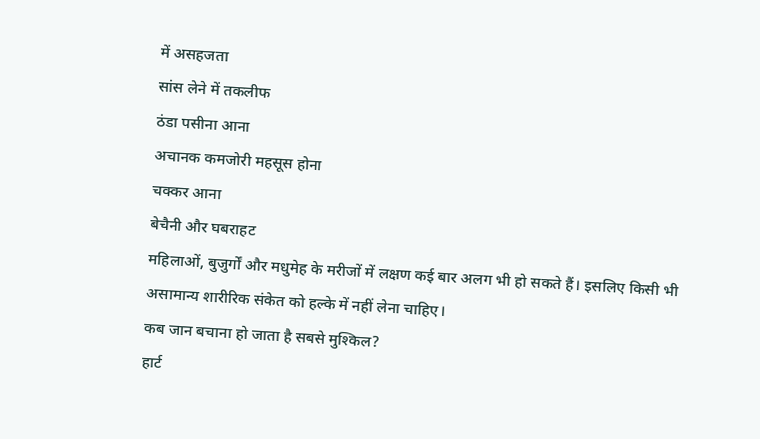में असहजता
सांस लेने में तकलीफ
ठंडा पसीना आना
अचानक कमजोरी महसूस होना
चक्कर आना
बेचैनी और घबराहट
महिलाओं, बुजुर्गों और मधुमेह के मरीजों में लक्षण कई बार अलग भी हो सकते हैं। इसलिए किसी भी असामान्य शारीरिक संकेत को हल्के में नहीं लेना चाहिए।
कब जान बचाना हो जाता है सबसे मुश्किल?
हार्ट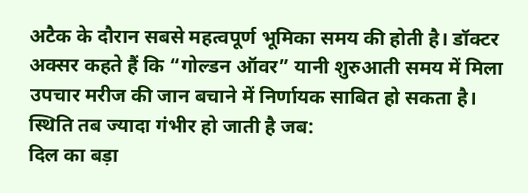अटैक के दौरान सबसे महत्वपूर्ण भूमिका समय की होती है। डॉक्टर अक्सर कहते हैं कि “गोल्डन ऑवर” यानी शुरुआती समय में मिला उपचार मरीज की जान बचाने में निर्णायक साबित हो सकता है।
स्थिति तब ज्यादा गंभीर हो जाती है जब:
दिल का बड़ा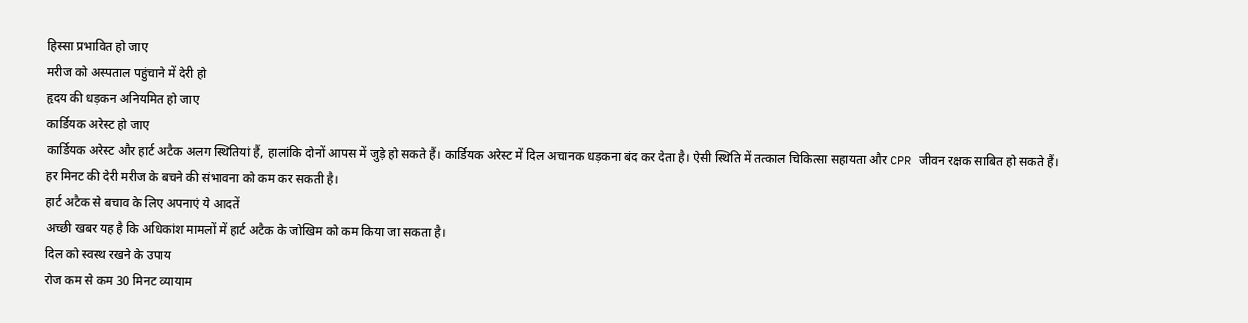हिस्सा प्रभावित हो जाए
मरीज को अस्पताल पहुंचाने में देरी हो
हृदय की धड़कन अनियमित हो जाए
कार्डियक अरेस्ट हो जाए
कार्डियक अरेस्ट और हार्ट अटैक अलग स्थितियां हैं, हालांकि दोनों आपस में जुड़े हो सकते हैं। कार्डियक अरेस्ट में दिल अचानक धड़कना बंद कर देता है। ऐसी स्थिति में तत्काल चिकित्सा सहायता और CPR जीवन रक्षक साबित हो सकते हैं।
हर मिनट की देरी मरीज के बचने की संभावना को कम कर सकती है।
हार्ट अटैक से बचाव के लिए अपनाएं ये आदतें
अच्छी खबर यह है कि अधिकांश मामलों में हार्ट अटैक के जोखिम को कम किया जा सकता है।
दिल को स्वस्थ रखने के उपाय
रोज कम से कम 30 मिनट व्यायाम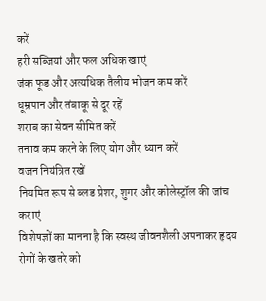करें
हरी सब्जियां और फल अधिक खाएं
जंक फूड और अत्यधिक तैलीय भोजन कम करें
धूम्रपान और तंबाकू से दूर रहें
शराब का सेवन सीमित करें
तनाव कम करने के लिए योग और ध्यान करें
वजन नियंत्रित रखें
नियमित रूप से ब्लड प्रेशर, शुगर और कोलेस्ट्रॉल की जांच कराएं
विशेषज्ञों का मानना है कि स्वस्थ जीवनशैली अपनाकर हृदय रोगों के खतरे को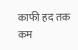काफी हद तक कम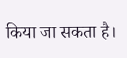किया जा सकता है।